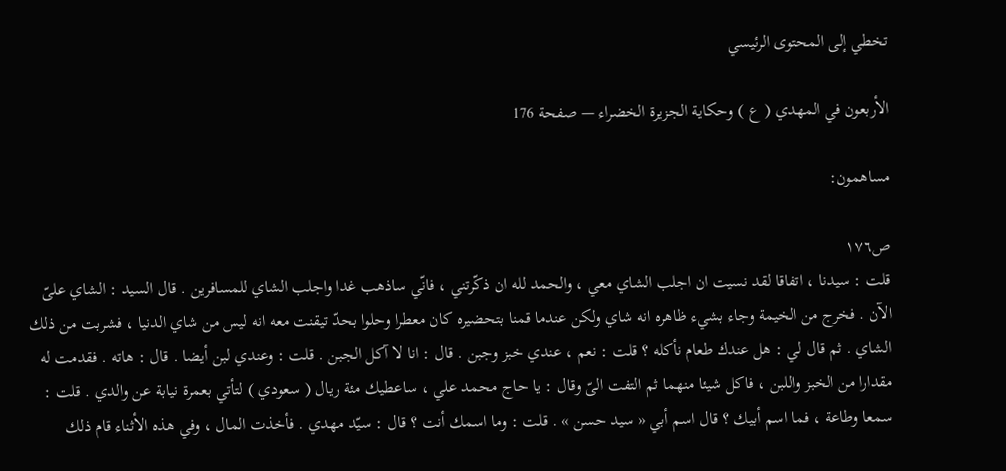تخطي إلى المحتوى الرئيسي

الأربعون في المهدي ( ع ) وحكاية الجزيرة الخضراء — صفحة 176

مساهمون:

ص١٧٦
قلت : سيدنا ، اتفاقا لقد نسيت ان اجلب الشاي معي ، والحمد لله ان ذكّرتني ، فانّي ساذهب غدا واجلب الشاي للمسافرين . قال السيد : الشاي علىّ الآن . فخرج من الخيمة وجاء بشيء ظاهره انه شاي ولكن عندما قمنا بتحضيره كان معطرا وحلوا بحدّ تيقنت معه انه ليس من شاي الدنيا ، فشربت من ذلك الشاي . ثم قال لي : هل عندك طعام نأكله ؟ قلت : نعم ، عندي خبز وجبن . قال : انا لا آكل الجبن . قلت : وعندي لبن أيضا . قال : هاته . فقدمت له مقدارا من الخبز واللبن ، فاكل شيئا منهما ثم التفت الىّ وقال : يا حاج محمد علي ، ساعطيك مئة ريال ( سعودي ) لتأتي بعمرة نيابة عن والدي . قلت : سمعا وطاعة ، فما اسم أبيك ؟ قال اسم أبي « سيد حسن » . قلت : وما اسمك أنت ؟ قال : سيّد مهدي . فأخذت المال ، وفي هذه الأثناء قام ذلك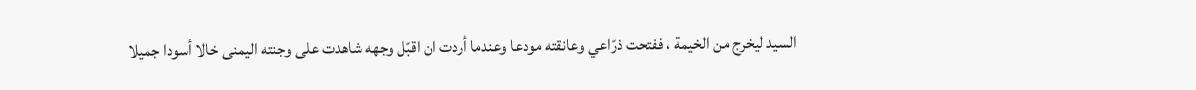السيد ليخرج من الخيمة ، ففتحت ذرّاعي وعانقته مودعا وعندما أردت ان اقبّل وجهه شاهدت على وجنته اليمنى خالا أسودا جميلا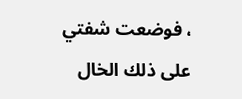، فوضعت شفتي على ذلك الخال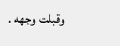وقبلت وجهه .